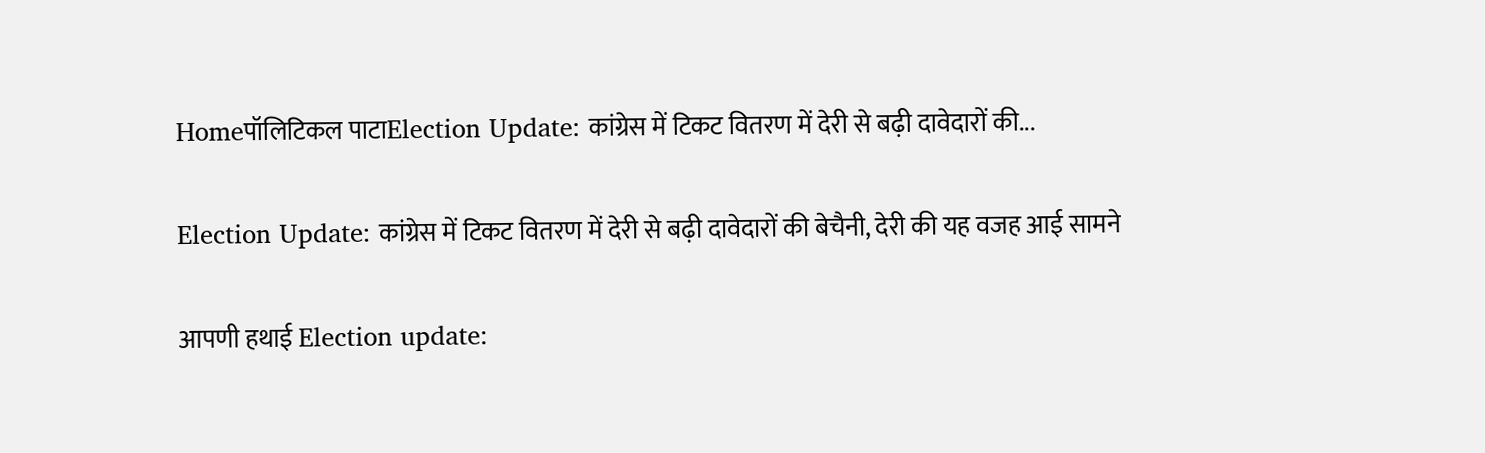Homeपॉलिटिकल पाटाElection Update: कांग्रेस में टिकट वितरण में देरी से बढ़ी दावेदारों की...

Election Update: कांग्रेस में टिकट वितरण में देरी से बढ़ी दावेदारों की बेचैनी, देरी की यह वजह आई सामने

आपणी हथाई Election update: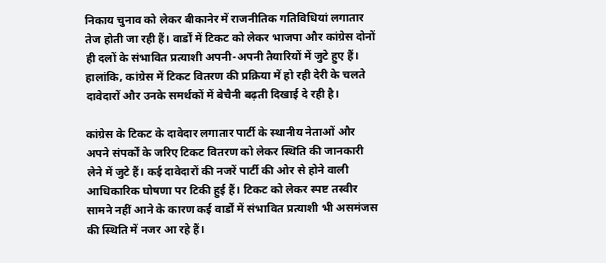निकाय चुनाव को लेकर बीकानेर में राजनीतिक गतिविधियां लगातार तेज होती जा रही हैं। वार्डों में टिकट को लेकर भाजपा और कांग्रेस दोनों ही दलों के संभावित प्रत्याशी अपनी-अपनी तैयारियों में जुटे हुए हैं। हालांकि, कांग्रेस में टिकट वितरण की प्रक्रिया में हो रही देरी के चलते दावेदारों और उनके समर्थकों में बेचैनी बढ़ती दिखाई दे रही है।

कांग्रेस के टिकट के दावेदार लगातार पार्टी के स्थानीय नेताओं और अपने संपर्कों के जरिए टिकट वितरण को लेकर स्थिति की जानकारी लेने में जुटे हैं। कई दावेदारों की नजरें पार्टी की ओर से होने वाली आधिकारिक घोषणा पर टिकी हुई हैं। टिकट को लेकर स्पष्ट तस्वीर सामने नहीं आने के कारण कई वार्डों में संभावित प्रत्याशी भी असमंजस की स्थिति में नजर आ रहे हैं।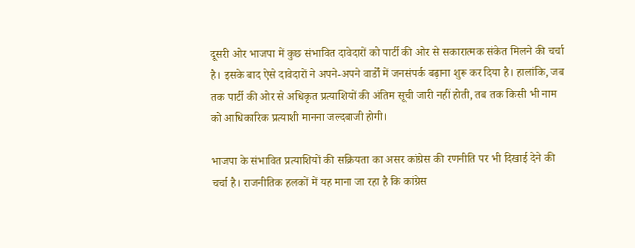दूसरी ओर भाजपा में कुछ संभावित दावेदारों को पार्टी की ओर से सकारात्मक संकेत मिलने की चर्चा है। इसके बाद ऐसे दावेदारों ने अपने-अपने वार्डों में जनसंपर्क बढ़ाना शुरू कर दिया है। हालांकि, जब तक पार्टी की ओर से अधिकृत प्रत्याशियों की अंतिम सूची जारी नहीं होती, तब तक किसी भी नाम को आधिकारिक प्रत्याशी मानना जल्दबाजी होगी।

भाजपा के संभावित प्रत्याशियों की सक्रियता का असर कांग्रेस की रणनीति पर भी दिखाई देने की चर्चा है। राजनीतिक हलकों में यह माना जा रहा है कि कांग्रेस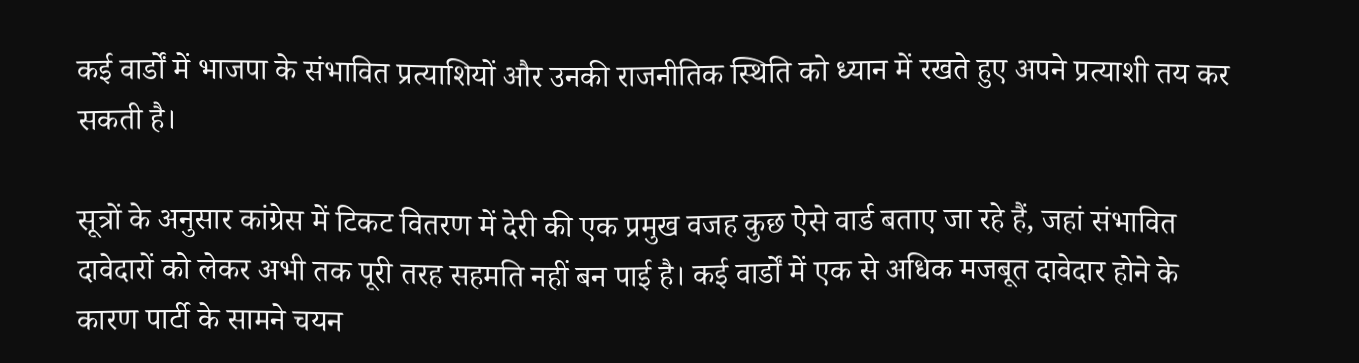कई वार्डों में भाजपा के संभावित प्रत्याशियों और उनकी राजनीतिक स्थिति को ध्यान में रखते हुए अपने प्रत्याशी तय कर सकती है।

सूत्रों के अनुसार कांग्रेस में टिकट वितरण में देरी की एक प्रमुख वजह कुछ ऐसे वार्ड बताए जा रहे हैं, जहां संभावित दावेदारों को लेकर अभी तक पूरी तरह सहमति नहीं बन पाई है। कई वार्डों में एक से अधिक मजबूत दावेदार होने के कारण पार्टी के सामने चयन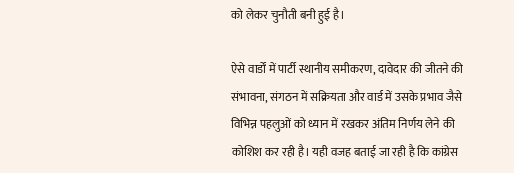को लेकर चुनौती बनी हुई है।

ऐसे वार्डों में पार्टी स्थानीय समीकरण, दावेदार की जीतने की संभावना, संगठन में सक्रियता और वार्ड में उसके प्रभाव जैसे विभिन्न पहलुओं को ध्यान में रखकर अंतिम निर्णय लेने की कोशिश कर रही है। यही वजह बताई जा रही है कि कांग्रेस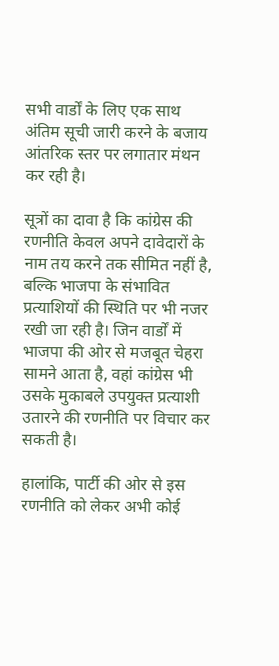सभी वार्डों के लिए एक साथ अंतिम सूची जारी करने के बजाय आंतरिक स्तर पर लगातार मंथन कर रही है।

सूत्रों का दावा है कि कांग्रेस की रणनीति केवल अपने दावेदारों के नाम तय करने तक सीमित नहीं है, बल्कि भाजपा के संभावित प्रत्याशियों की स्थिति पर भी नजर रखी जा रही है। जिन वार्डों में भाजपा की ओर से मजबूत चेहरा सामने आता है, वहां कांग्रेस भी उसके मुकाबले उपयुक्त प्रत्याशी उतारने की रणनीति पर विचार कर सकती है।

हालांकि, पार्टी की ओर से इस रणनीति को लेकर अभी कोई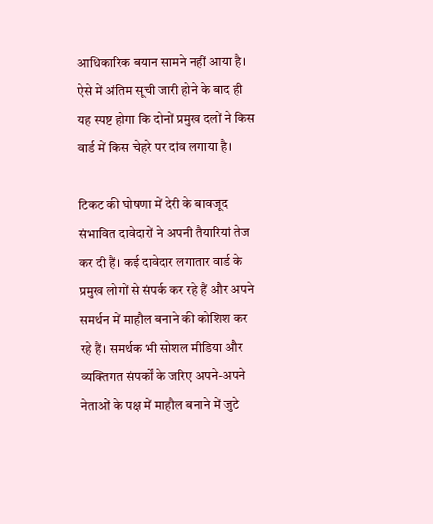आधिकारिक बयान सामने नहीं आया है। ऐसे में अंतिम सूची जारी होने के बाद ही यह स्पष्ट होगा कि दोनों प्रमुख दलों ने किस वार्ड में किस चेहरे पर दांव लगाया है।

टिकट की घोषणा में देरी के बावजूद संभावित दावेदारों ने अपनी तैयारियां तेज कर दी हैं। कई दावेदार लगातार वार्ड के प्रमुख लोगों से संपर्क कर रहे हैं और अपने समर्थन में माहौल बनाने की कोशिश कर रहे हैं। समर्थक भी सोशल मीडिया और व्यक्तिगत संपर्कों के जरिए अपने-अपने नेताओं के पक्ष में माहौल बनाने में जुटे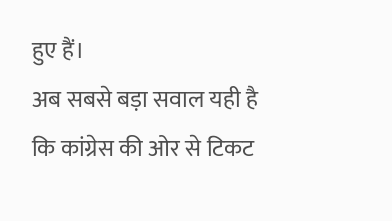हुए हैं।
अब सबसे बड़ा सवाल यही है कि कांग्रेस की ओर से टिकट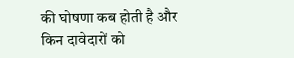की घोषणा कब होती है और किन दावेदारों को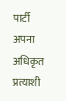पार्टी अपना अधिकृत प्रत्याशी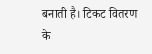बनाती है। टिकट वितरण के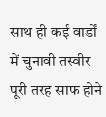साथ ही कई वार्डों में चुनावी तस्वीर पूरी तरह साफ होने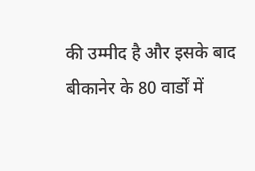की उम्मीद है और इसके बाद बीकानेर के 80 वार्डों में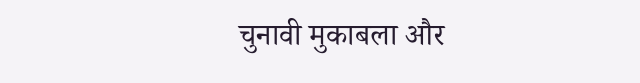चुनावी मुकाबला और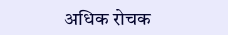अधिक रोचक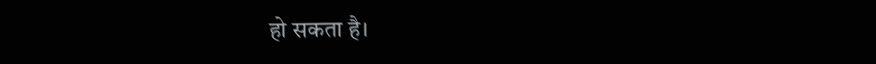हो सकता है।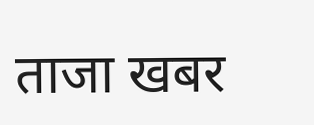ताजा खबर